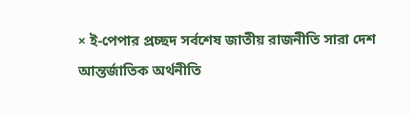× ই-পেপার প্রচ্ছদ সর্বশেষ জাতীয় রাজনীতি সারা দেশ আন্তর্জাতিক অর্থনীতি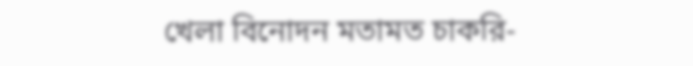খেলা বিনোদন মতামত চাকরি-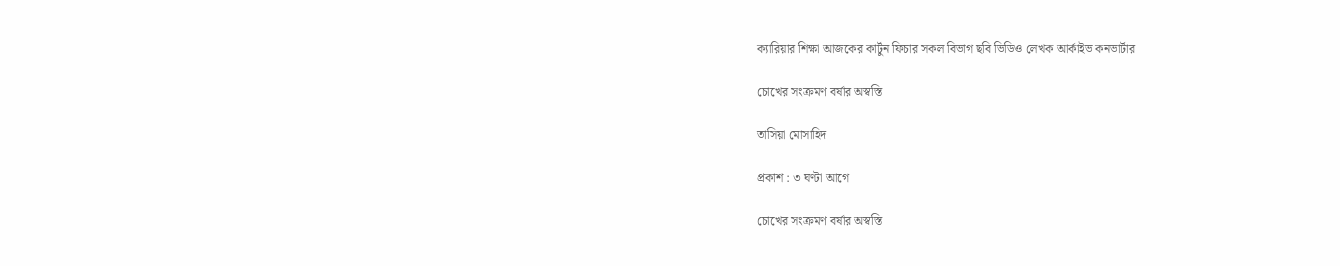ক্যারিয়ার শিক্ষা আজকের কার্টুন ফিচার সকল বিভাগ ছবি ভিডিও লেখক আর্কাইভ কনভার্টার

চোখের সংক্রমণ বর্ষার অস্বস্তি

তাসিয়া মোসাহিদ

প্রকাশ : ৩ ঘণ্টা আগে

চোখের সংক্রমণ বর্ষার অস্বস্তি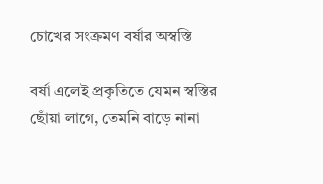চোখের সংক্রমণ বর্ষার অস্বস্তি

বর্ষা এলেই প্রকৃতিতে যেমন স্বস্তির ছোঁয়া লাগে, তেমনি বাড়ে নানা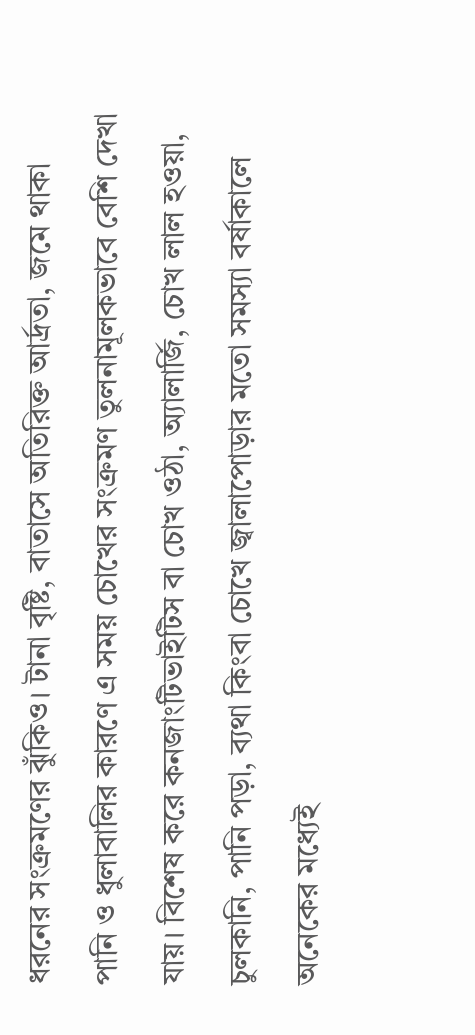ধরনের সংক্রমণের ঝুঁকিও। টানা বৃষ্টি, বাতাসে অতিরিক্ত আর্দ্রতা, জমে থাকা পানি ও ধুলাবালির কারণে এ সময় চোখের সংক্রমণ তুলনামূলকভাবে বেশি দেখা যায়। বিশেষ করে কনজাংটিভাইটিস বা চোখ ওঠা, অ্যালার্জি, চোখ লাল হওয়া, চুলকানি, পানি পড়া, ব্যথা কিংবা চোখে জ্বালাপোড়ার মতো সমস্যা বর্ষাকালে অনেকের মধ্যেই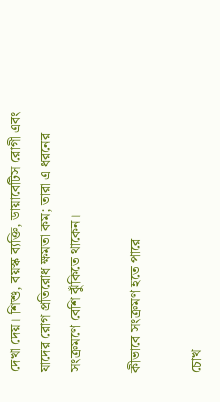দেখা দেয়। শিশু, বয়স্ক ব্যক্তি, ডায়াবেটিস রোগী এবং যাদের রোগ প্রতিরোধ ক্ষমতা কম; তারা এ ধরনের সংক্রমণে বেশি ঝুঁকিতে থাকেন।

কীভাবে সংক্রমণ হতে পারে

চোখ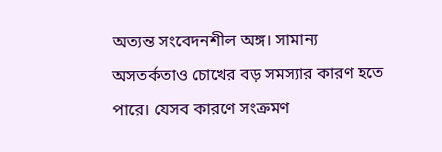অত্যন্ত সংবেদনশীল অঙ্গ। সামান্য অসতর্কতাও চোখের বড় সমস্যার কারণ হতে পারে। যেসব কারণে সংক্রমণ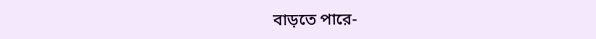বাড়তে পারে-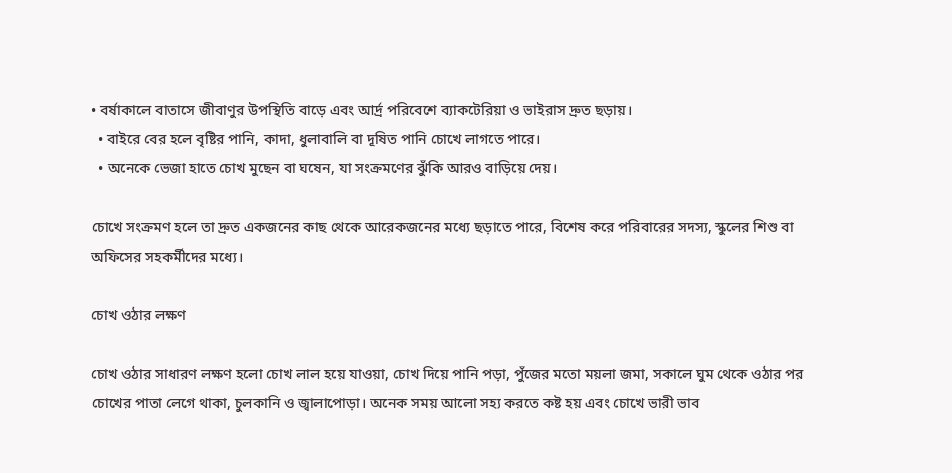• বর্ষাকালে বাতাসে জীবাণুর উপস্থিতি বাড়ে এবং আর্দ্র পরিবেশে ব্যাকটেরিয়া ও ভাইরাস দ্রুত ছড়ায়।
  • বাইরে বের হলে বৃষ্টির পানি, কাদা, ধুলাবালি বা দূষিত পানি চোখে লাগতে পারে।
  • অনেকে ভেজা হাতে চোখ মুছেন বা ঘষেন, যা সংক্রমণের ঝুঁকি আরও বাড়িয়ে দেয়।

চোখে সংক্রমণ হলে তা দ্রুত একজনের কাছ থেকে আরেকজনের মধ্যে ছড়াতে পারে, বিশেষ করে পরিবারের সদস্য, স্কুলের শিশু বা অফিসের সহকর্মীদের মধ্যে।

চোখ ওঠার লক্ষণ

চোখ ওঠার সাধারণ লক্ষণ হলো চোখ লাল হয়ে যাওয়া, চোখ দিয়ে পানি পড়া, পুঁজের মতো ময়লা জমা, সকালে ঘুম থেকে ওঠার পর চোখের পাতা লেগে থাকা, চুলকানি ও জ্বালাপোড়া। অনেক সময় আলো সহ্য করতে কষ্ট হয় এবং চোখে ভারী ভাব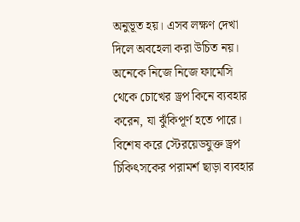অনুভূত হয়। এসব লক্ষণ দেখা দিলে অবহেলা করা উচিত নয়। অনেকে নিজে নিজে ফার্মেসি থেকে চোখের ড্রপ কিনে ব্যবহার করেন, যা ঝুঁকিপূর্ণ হতে পারে। বিশেষ করে স্টেরয়েডযুক্ত ড্রপ চিকিৎসকের পরামর্শ ছাড়া ব্যবহার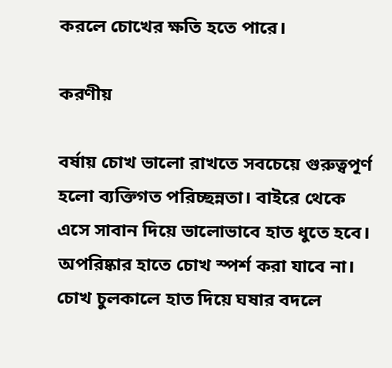করলে চোখের ক্ষতি হতে পারে।

করণীয়

বর্ষায় চোখ ভালো রাখতে সবচেয়ে গুরুত্বপূর্ণ হলো ব্যক্তিগত পরিচ্ছন্নতা। বাইরে থেকে এসে সাবান দিয়ে ভালোভাবে হাত ধুতে হবে। অপরিষ্কার হাতে চোখ স্পর্শ করা যাবে না। চোখ চুলকালে হাত দিয়ে ঘষার বদলে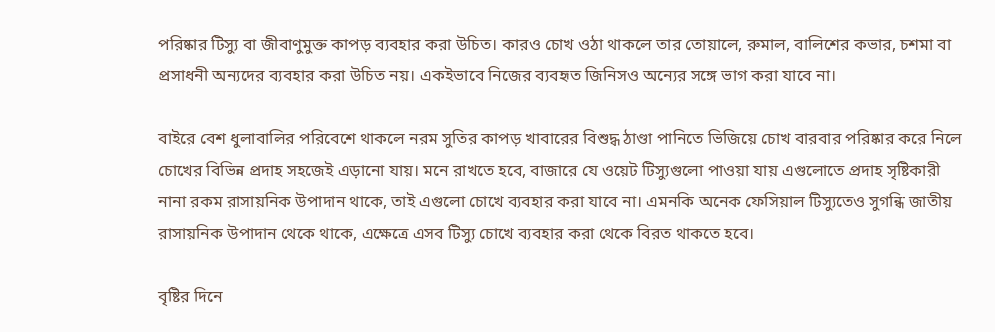পরিষ্কার টিস্যু বা জীবাণুমুক্ত কাপড় ব্যবহার করা উচিত। কারও চোখ ওঠা থাকলে তার তোয়ালে, রুমাল, বালিশের কভার, চশমা বা প্রসাধনী অন্যদের ব্যবহার করা উচিত নয়। একইভাবে নিজের ব্যবহৃত জিনিসও অন্যের সঙ্গে ভাগ করা যাবে না।

বাইরে বেশ ধুলাবালির পরিবেশে থাকলে নরম সুতির কাপড় খাবারের বিশুদ্ধ ঠাণ্ডা পানিতে ভিজিয়ে চোখ বারবার পরিষ্কার করে নিলে চোখের বিভিন্ন প্রদাহ সহজেই এড়ানো যায়। মনে রাখতে হবে, বাজারে যে ওয়েট টিস্যুগুলো পাওয়া যায় এগুলোতে প্রদাহ সৃষ্টিকারী নানা রকম রাসায়নিক উপাদান থাকে, তাই এগুলো চোখে ব্যবহার করা যাবে না। এমনকি অনেক ফেসিয়াল টিস্যুতেও সুগন্ধি জাতীয় রাসায়নিক উপাদান থেকে থাকে, এক্ষেত্রে এসব টিস্যু চোখে ব্যবহার করা থেকে বিরত থাকতে হবে।

বৃষ্টির দিনে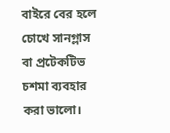বাইরে বের হলে চোখে সানগ্লাস বা প্রটেকটিভ চশমা ব্যবহার করা ভালো।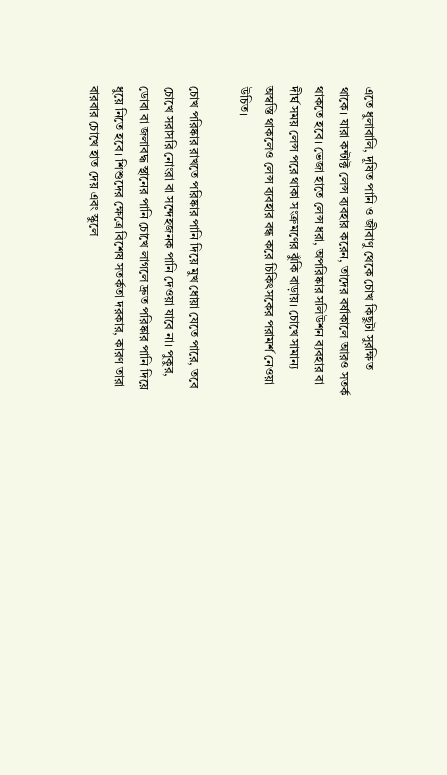এতে ধুলাবালি, দূষিত পানি ও জীবাণু থেকে চোখ কিছুটা সুরক্ষিত থাকে। যারা কন্টাক্ট লেন্স ব্যবহার করেন, তাদের বর্ষাকালে আরও সতর্ক থাকতে হবে। ভেজা হাতে লেন্স ধরা, অপরিষ্কার সলিউশন ব্যবহার বা দীর্ঘ সময় লেন্স পরে থাকা সংক্রমণের ঝুঁকি বাড়ায়। চোখে সামান্য অস্বস্তি থাকলেও লেন্স ব্যবহার বন্ধ করে চিকিৎসকের পরামর্শ নেওয়া উচিত।

চোখ পরিষ্কার রাখতে পরিষ্কার পানি দিয়ে মুখ ধোয়া যেতে পারে, তবে চোখে সরাসরি নোংরা বা সন্দেহজনক পানি দেওয়া যাবে না। পুকুর, ডোবা বা জলাবদ্ধ স্থানের পানি চোখে লাগলে দ্রুত পরিষ্কার পানি দিয়ে ধুয়ে নিতে হবে। শিশুদের ক্ষেত্রে বিশেষ সতর্কতা দরকার, কারণ তারা বারবার চোখে হাত দেয় এবং স্কুলে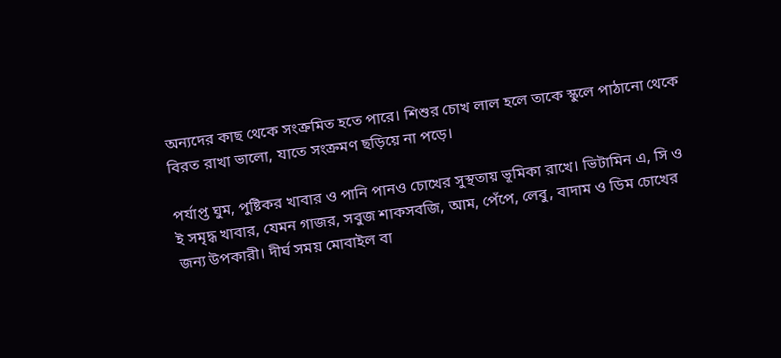অন্যদের কাছ থেকে সংক্রমিত হতে পারে। শিশুর চোখ লাল হলে তাকে স্কুলে পাঠানো থেকে বিরত রাখা ভালো, যাতে সংক্রমণ ছড়িয়ে না পড়ে।

পর্যাপ্ত ঘুম, পুষ্টিকর খাবার ও পানি পানও চোখের সুস্থতায় ভূমিকা রাখে। ভিটামিন এ, সি ও ই সমৃদ্ধ খাবার, যেমন গাজর, সবুজ শাকসবজি, আম, পেঁপে, লেবু, বাদাম ও ডিম চোখের জন্য উপকারী। দীর্ঘ সময় মোবাইল বা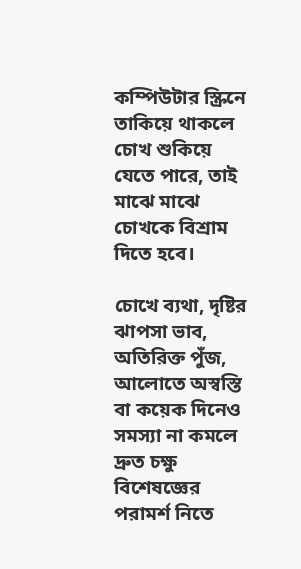কম্পিউটার স্ক্রিনে তাকিয়ে থাকলে চোখ শুকিয়ে যেতে পারে, তাই মাঝে মাঝে চোখকে বিশ্রাম দিতে হবে।

চোখে ব্যথা, দৃষ্টির ঝাপসা ভাব, অতিরিক্ত পুঁজ, আলোতে অস্বস্তি বা কয়েক দিনেও সমস্যা না কমলে দ্রুত চক্ষু বিশেষজ্ঞের পরামর্শ নিতে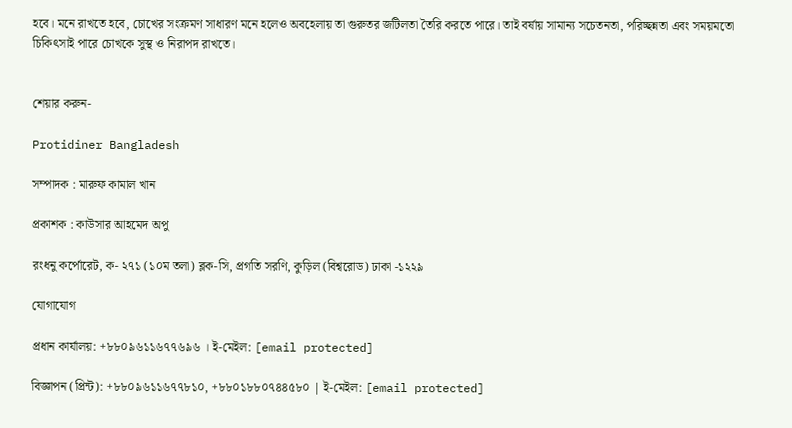হবে। মনে রাখতে হবে, চোখের সংক্রমণ সাধারণ মনে হলেও অবহেলায় তা গুরুতর জটিলতা তৈরি করতে পারে। তাই বর্ষায় সামান্য সচেতনতা, পরিচ্ছন্নতা এবং সময়মতো চিকিৎসাই পারে চোখকে সুস্থ ও নিরাপদ রাখতে।


শেয়ার করুন-

Protidiner Bangladesh

সম্পাদক : মারুফ কামাল খান

প্রকাশক : কাউসার আহমেদ অপু

রংধনু কর্পোরেট, ক- ২৭১ (১০ম তলা) ব্লক-সি, প্রগতি সরণি, কুড়িল (বিশ্বরোড) ঢাকা -১২২৯

যোগাযোগ

প্রধান কার্যালয়: +৮৮০৯৬১১৬৭৭৬৯৬ । ই-মেইল: [email protected]

বিজ্ঞাপন (প্রিন্ট): +৮৮০৯৬১১৬৭৭৮১০, +৮৮০১৮৮০৭৪৪৫৮০ | ই-মেইল: [email protected]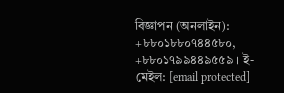বিজ্ঞাপন (অনলাইন): +৮৮০১৮৮০৭৪৪৫৮০, +৮৮০১৭৯৯৪৪৯৫৫৯ । ই-মেইল: [email protected]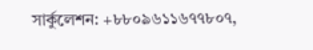সার্কুলেশন: +৮৮০৯৬১১৬৭৭৮০৭,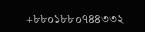+৮৮০১৮৮০৭৪৪৩৩২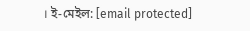। ই-মেইল: [email protected]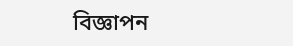বিজ্ঞাপন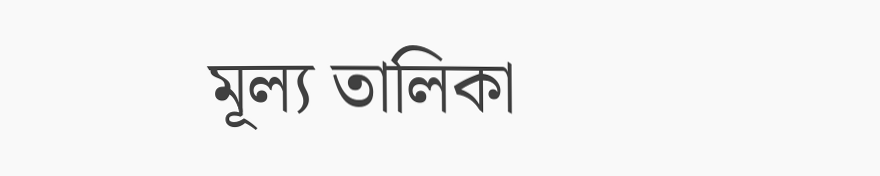মূল্য তালিকা